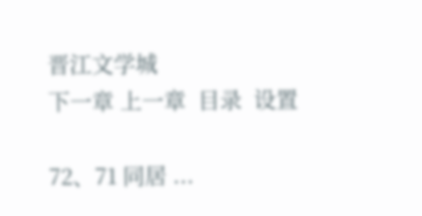晋江文学城
下一章 上一章  目录  设置

72、71 同居 ...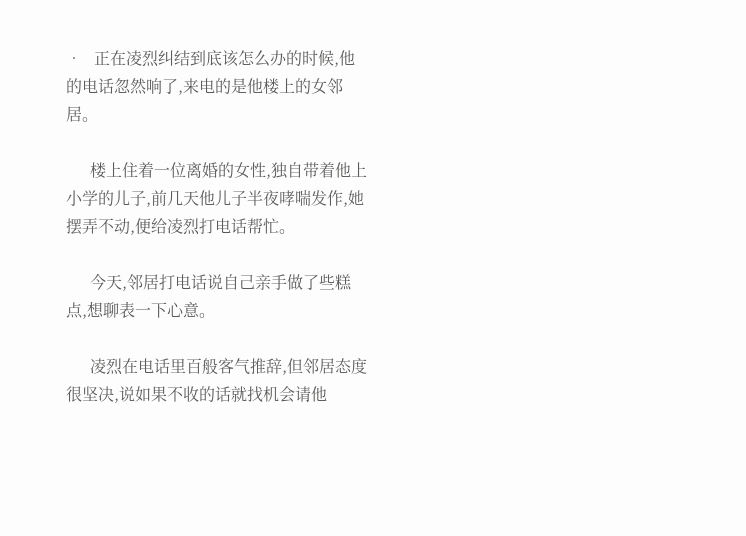•   正在凌烈纠结到底该怎么办的时候,他的电话忽然响了,来电的是他楼上的女邻居。

      楼上住着一位离婚的女性,独自带着他上小学的儿子,前几天他儿子半夜哮喘发作,她摆弄不动,便给凌烈打电话帮忙。

      今天,邻居打电话说自己亲手做了些糕点,想聊表一下心意。

      凌烈在电话里百般客气推辞,但邻居态度很坚决,说如果不收的话就找机会请他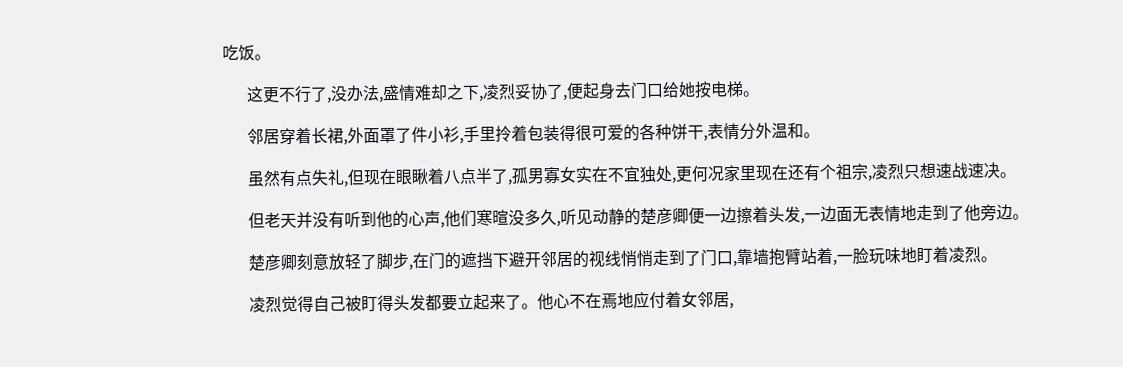吃饭。

      这更不行了,没办法,盛情难却之下,凌烈妥协了,便起身去门口给她按电梯。

      邻居穿着长裙,外面罩了件小衫,手里拎着包装得很可爱的各种饼干,表情分外温和。

      虽然有点失礼,但现在眼瞅着八点半了,孤男寡女实在不宜独处,更何况家里现在还有个祖宗,凌烈只想速战速决。

      但老天并没有听到他的心声,他们寒暄没多久,听见动静的楚彦卿便一边擦着头发,一边面无表情地走到了他旁边。

      楚彦卿刻意放轻了脚步,在门的遮挡下避开邻居的视线悄悄走到了门口,靠墙抱臂站着,一脸玩味地盯着凌烈。

      凌烈觉得自己被盯得头发都要立起来了。他心不在焉地应付着女邻居,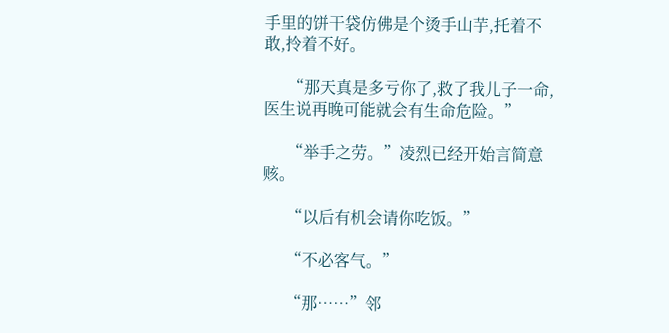手里的饼干袋仿佛是个烫手山芋,托着不敢,拎着不好。

      “那天真是多亏你了,救了我儿子一命,医生说再晚可能就会有生命危险。”

      “举手之劳。”凌烈已经开始言简意赅。

      “以后有机会请你吃饭。”

      “不必客气。”

      “那……”邻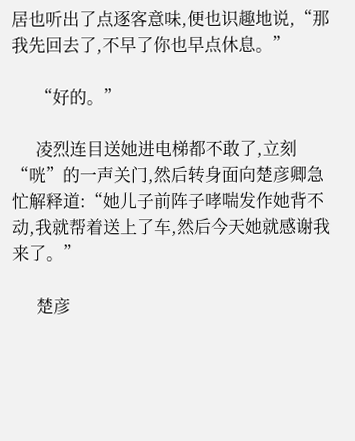居也听出了点逐客意味,便也识趣地说,“那我先回去了,不早了你也早点休息。”

      “好的。”

      凌烈连目送她进电梯都不敢了,立刻“咣”的一声关门,然后转身面向楚彦卿急忙解释道:“她儿子前阵子哮喘发作她背不动,我就帮着送上了车,然后今天她就感谢我来了。”

      楚彦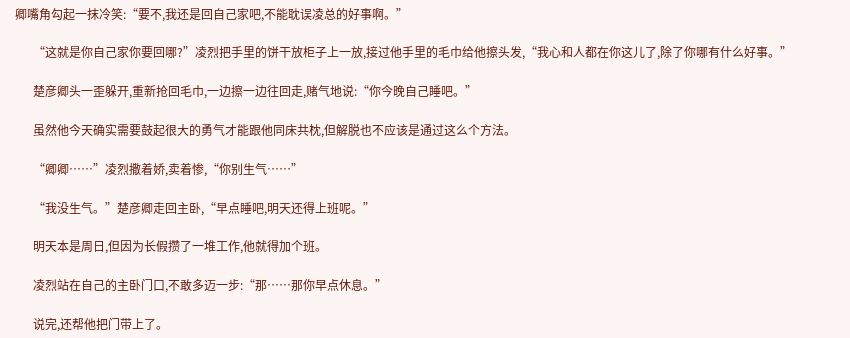卿嘴角勾起一抹冷笑:“要不,我还是回自己家吧,不能耽误凌总的好事啊。”

      “这就是你自己家你要回哪?”凌烈把手里的饼干放柜子上一放,接过他手里的毛巾给他擦头发,“我心和人都在你这儿了,除了你哪有什么好事。”

      楚彦卿头一歪躲开,重新抢回毛巾,一边擦一边往回走,赌气地说:“你今晚自己睡吧。”

      虽然他今天确实需要鼓起很大的勇气才能跟他同床共枕,但解脱也不应该是通过这么个方法。

      “卿卿……”凌烈撒着娇,卖着惨,“你别生气……”

      “我没生气。”楚彦卿走回主卧,“早点睡吧,明天还得上班呢。”

      明天本是周日,但因为长假攒了一堆工作,他就得加个班。

      凌烈站在自己的主卧门口,不敢多迈一步:“那……那你早点休息。”

      说完,还帮他把门带上了。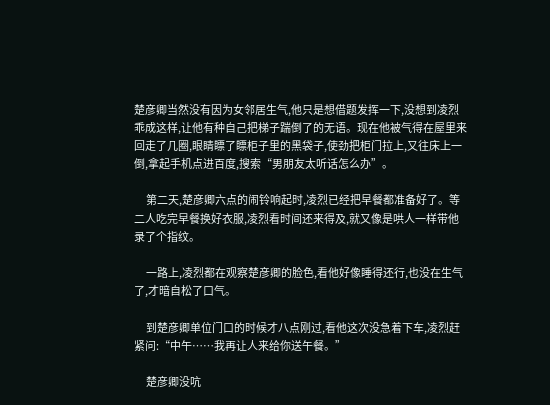楚彦卿当然没有因为女邻居生气,他只是想借题发挥一下,没想到凌烈乖成这样,让他有种自己把梯子踹倒了的无语。现在他被气得在屋里来回走了几圈,眼睛瞟了瞟柜子里的黑袋子,使劲把柜门拉上,又往床上一倒,拿起手机点进百度,搜索“男朋友太听话怎么办”。

      第二天,楚彦卿六点的闹铃响起时,凌烈已经把早餐都准备好了。等二人吃完早餐换好衣服,凌烈看时间还来得及,就又像是哄人一样带他录了个指纹。

      一路上,凌烈都在观察楚彦卿的脸色,看他好像睡得还行,也没在生气了,才暗自松了口气。

      到楚彦卿单位门口的时候才八点刚过,看他这次没急着下车,凌烈赶紧问:“中午……我再让人来给你送午餐。”

      楚彦卿没吭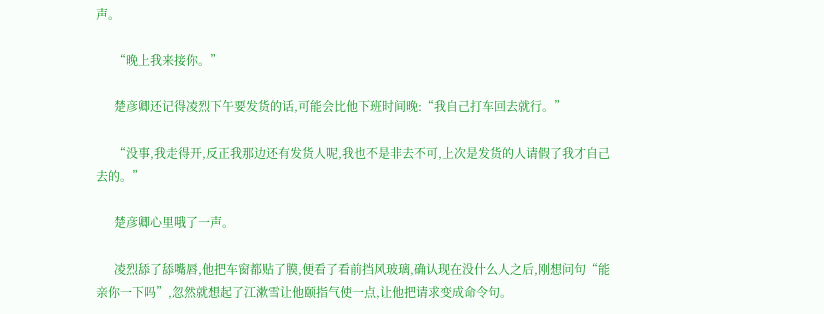声。

      “晚上我来接你。”

      楚彦卿还记得凌烈下午要发货的话,可能会比他下班时间晚:“我自己打车回去就行。”

      “没事,我走得开,反正我那边还有发货人呢,我也不是非去不可,上次是发货的人请假了我才自己去的。”

      楚彦卿心里哦了一声。

      凌烈舔了舔嘴唇,他把车窗都贴了膜,便看了看前挡风玻璃,确认现在没什么人之后,刚想问句“能亲你一下吗”,忽然就想起了江漱雪让他颐指气使一点,让他把请求变成命令句。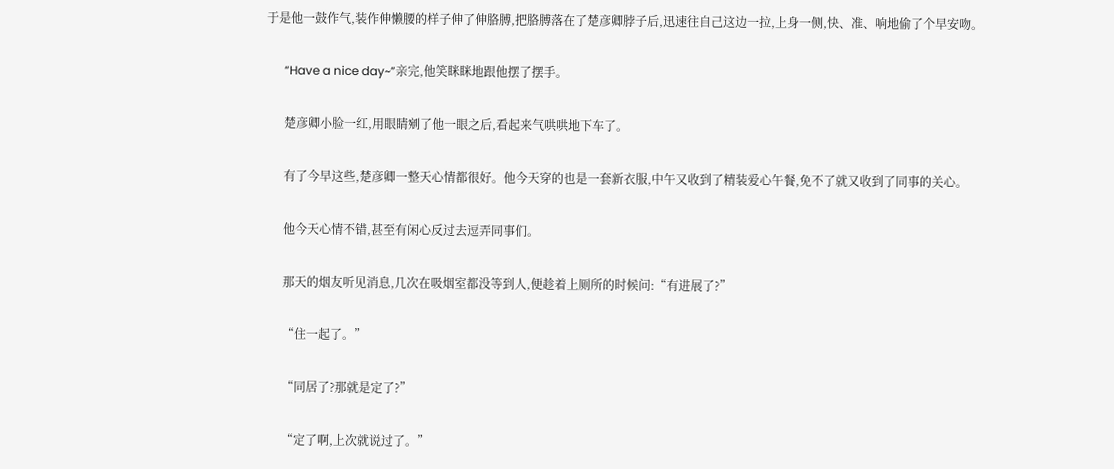于是他一鼓作气,装作伸懒腰的样子伸了伸胳膊,把胳膊落在了楚彦卿脖子后,迅速往自己这边一拉,上身一侧,快、准、响地偷了个早安吻。

      “Have a nice day~”亲完,他笑眯眯地跟他摆了摆手。

      楚彦卿小脸一红,用眼睛剜了他一眼之后,看起来气哄哄地下车了。

      有了今早这些,楚彦卿一整天心情都很好。他今天穿的也是一套新衣服,中午又收到了精装爱心午餐,免不了就又收到了同事的关心。

      他今天心情不错,甚至有闲心反过去逗弄同事们。

      那天的烟友听见消息,几次在吸烟室都没等到人,便趁着上厕所的时候问:“有进展了?”

      “住一起了。”

      “同居了?那就是定了?”

      “定了啊,上次就说过了。”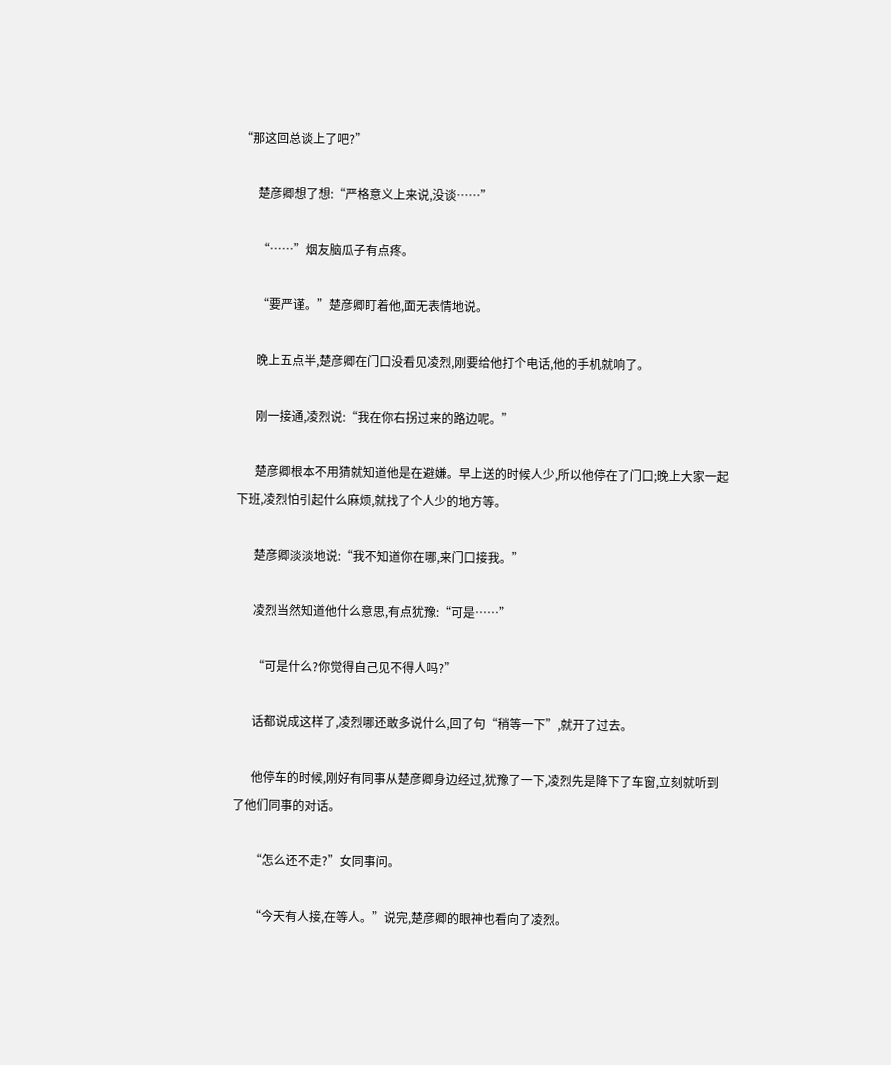“那这回总谈上了吧?”

      楚彦卿想了想:“严格意义上来说,没谈……”

      “……”烟友脑瓜子有点疼。

      “要严谨。”楚彦卿盯着他,面无表情地说。

      晚上五点半,楚彦卿在门口没看见凌烈,刚要给他打个电话,他的手机就响了。

      刚一接通,凌烈说:“我在你右拐过来的路边呢。”

      楚彦卿根本不用猜就知道他是在避嫌。早上送的时候人少,所以他停在了门口;晚上大家一起下班,凌烈怕引起什么麻烦,就找了个人少的地方等。

      楚彦卿淡淡地说:“我不知道你在哪,来门口接我。”

      凌烈当然知道他什么意思,有点犹豫:“可是……”

      “可是什么?你觉得自己见不得人吗?”

      话都说成这样了,凌烈哪还敢多说什么,回了句“稍等一下”,就开了过去。

      他停车的时候,刚好有同事从楚彦卿身边经过,犹豫了一下,凌烈先是降下了车窗,立刻就听到了他们同事的对话。

      “怎么还不走?”女同事问。

      “今天有人接,在等人。”说完,楚彦卿的眼神也看向了凌烈。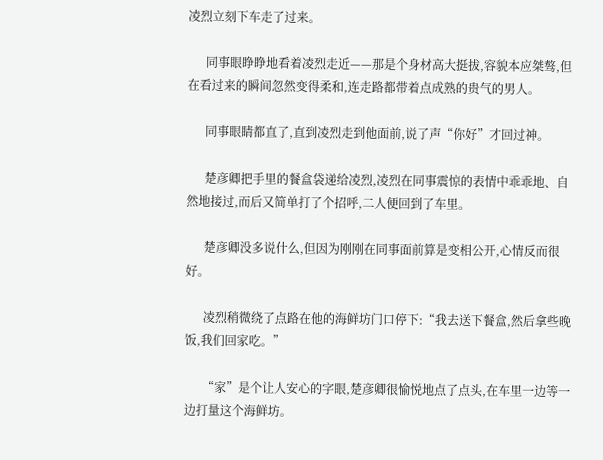凌烈立刻下车走了过来。

      同事眼睁睁地看着凌烈走近——那是个身材高大挺拔,容貌本应桀骜,但在看过来的瞬间忽然变得柔和,连走路都带着点成熟的贵气的男人。

      同事眼睛都直了,直到凌烈走到他面前,说了声“你好”才回过神。

      楚彦卿把手里的餐盒袋递给凌烈,凌烈在同事震惊的表情中乖乖地、自然地接过,而后又简单打了个招呼,二人便回到了车里。

      楚彦卿没多说什么,但因为刚刚在同事面前算是变相公开,心情反而很好。

      凌烈稍微绕了点路在他的海鲜坊门口停下:“我去送下餐盒,然后拿些晚饭,我们回家吃。”

      “家”是个让人安心的字眼,楚彦卿很愉悦地点了点头,在车里一边等一边打量这个海鲜坊。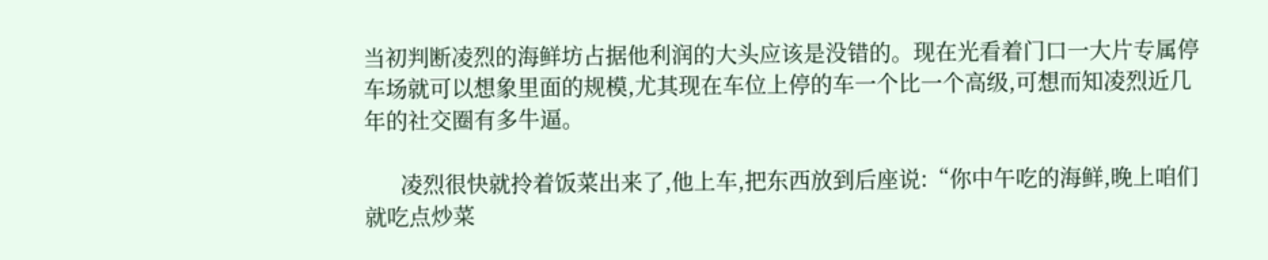当初判断凌烈的海鲜坊占据他利润的大头应该是没错的。现在光看着门口一大片专属停车场就可以想象里面的规模,尤其现在车位上停的车一个比一个高级,可想而知凌烈近几年的社交圈有多牛逼。

      凌烈很快就拎着饭菜出来了,他上车,把东西放到后座说:“你中午吃的海鲜,晚上咱们就吃点炒菜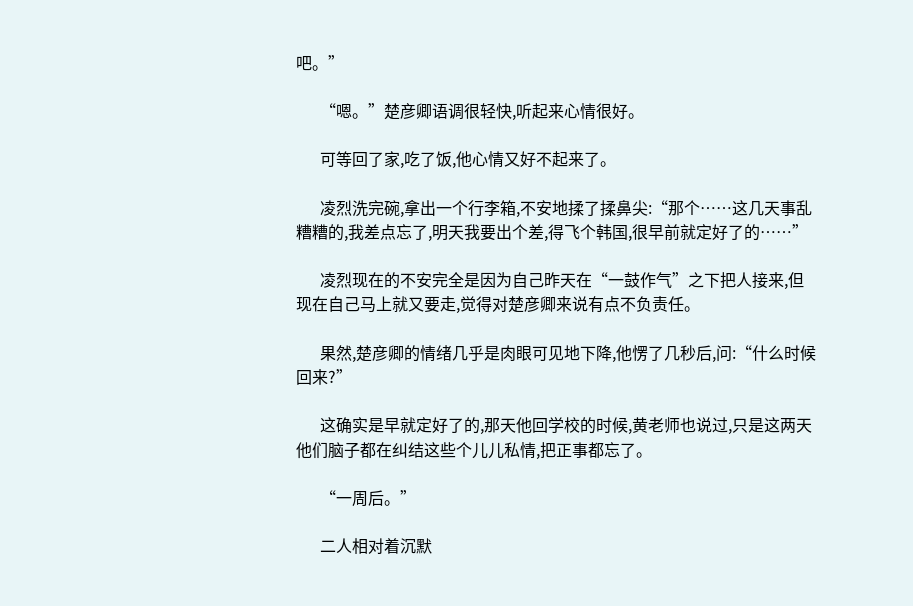吧。”

      “嗯。”楚彦卿语调很轻快,听起来心情很好。

      可等回了家,吃了饭,他心情又好不起来了。

      凌烈洗完碗,拿出一个行李箱,不安地揉了揉鼻尖:“那个……这几天事乱糟糟的,我差点忘了,明天我要出个差,得飞个韩国,很早前就定好了的……”

      凌烈现在的不安完全是因为自己昨天在“一鼓作气”之下把人接来,但现在自己马上就又要走,觉得对楚彦卿来说有点不负责任。

      果然,楚彦卿的情绪几乎是肉眼可见地下降,他愣了几秒后,问:“什么时候回来?”

      这确实是早就定好了的,那天他回学校的时候,黄老师也说过,只是这两天他们脑子都在纠结这些个儿儿私情,把正事都忘了。

      “一周后。”

      二人相对着沉默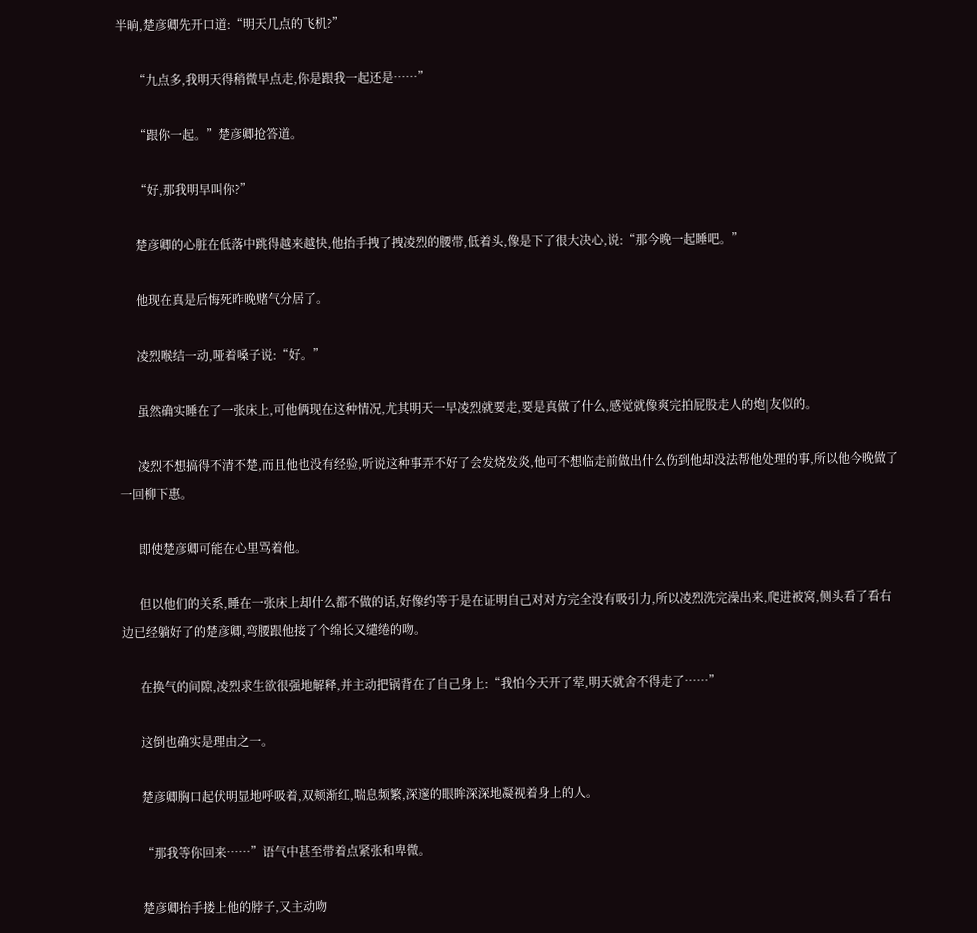半晌,楚彦卿先开口道:“明天几点的飞机?”

      “九点多,我明天得稍微早点走,你是跟我一起还是……”

      “跟你一起。”楚彦卿抢答道。

      “好,那我明早叫你?”

      楚彦卿的心脏在低落中跳得越来越快,他抬手拽了拽凌烈的腰带,低着头,像是下了很大决心,说:“那今晚一起睡吧。”

      他现在真是后悔死昨晚赌气分居了。

      凌烈喉结一动,哑着嗓子说:“好。”

      虽然确实睡在了一张床上,可他俩现在这种情况,尤其明天一早凌烈就要走,要是真做了什么,感觉就像爽完拍屁股走人的炮|友似的。

      凌烈不想搞得不清不楚,而且他也没有经验,听说这种事弄不好了会发烧发炎,他可不想临走前做出什么伤到他却没法帮他处理的事,所以他今晚做了一回柳下惠。

      即使楚彦卿可能在心里骂着他。

      但以他们的关系,睡在一张床上却什么都不做的话,好像约等于是在证明自己对对方完全没有吸引力,所以凌烈洗完澡出来,爬进被窝,侧头看了看右边已经躺好了的楚彦卿,弯腰跟他接了个绵长又缱绻的吻。

      在换气的间隙,凌烈求生欲很强地解释,并主动把锅背在了自己身上:“我怕今天开了荤,明天就舍不得走了……”

      这倒也确实是理由之一。

      楚彦卿胸口起伏明显地呼吸着,双颊渐红,喘息频繁,深邃的眼眸深深地凝视着身上的人。

      “那我等你回来……”语气中甚至带着点紧张和卑微。

      楚彦卿抬手搂上他的脖子,又主动吻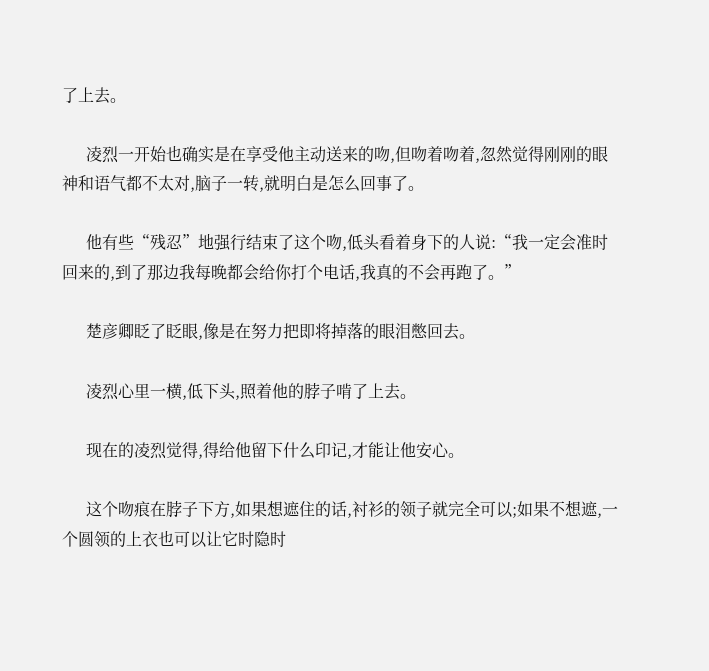了上去。

      凌烈一开始也确实是在享受他主动送来的吻,但吻着吻着,忽然觉得刚刚的眼神和语气都不太对,脑子一转,就明白是怎么回事了。

      他有些“残忍”地强行结束了这个吻,低头看着身下的人说:“我一定会准时回来的,到了那边我每晚都会给你打个电话,我真的不会再跑了。”

      楚彦卿眨了眨眼,像是在努力把即将掉落的眼泪憋回去。

      凌烈心里一横,低下头,照着他的脖子啃了上去。

      现在的凌烈觉得,得给他留下什么印记,才能让他安心。

      这个吻痕在脖子下方,如果想遮住的话,衬衫的领子就完全可以;如果不想遮,一个圆领的上衣也可以让它时隐时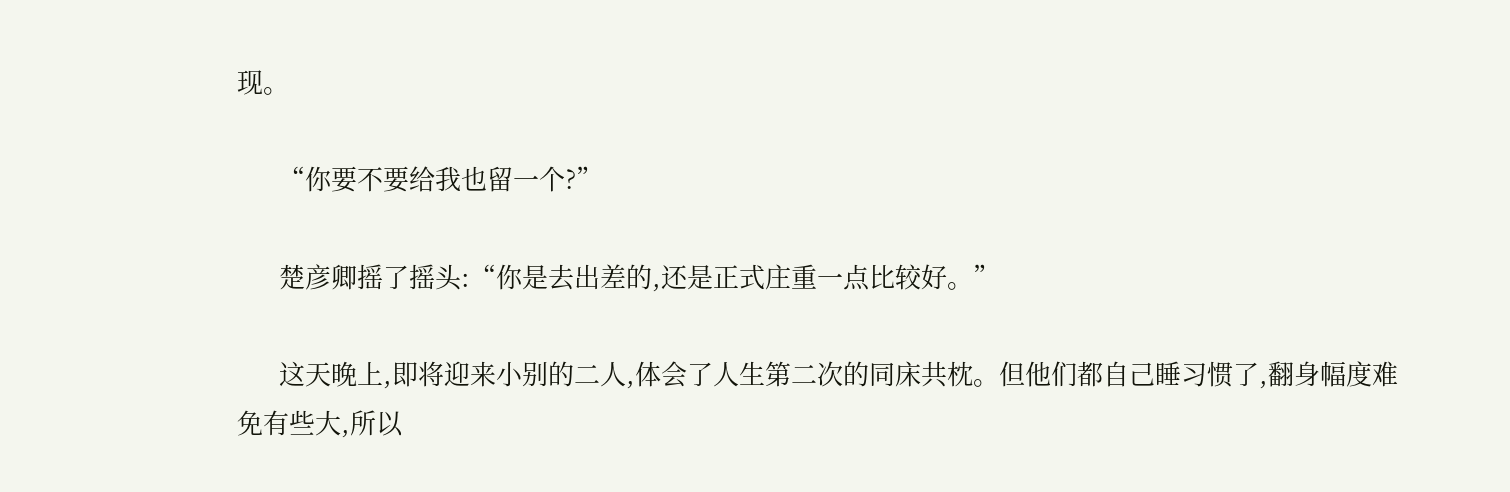现。

      “你要不要给我也留一个?”

      楚彦卿摇了摇头:“你是去出差的,还是正式庄重一点比较好。”

      这天晚上,即将迎来小别的二人,体会了人生第二次的同床共枕。但他们都自己睡习惯了,翻身幅度难免有些大,所以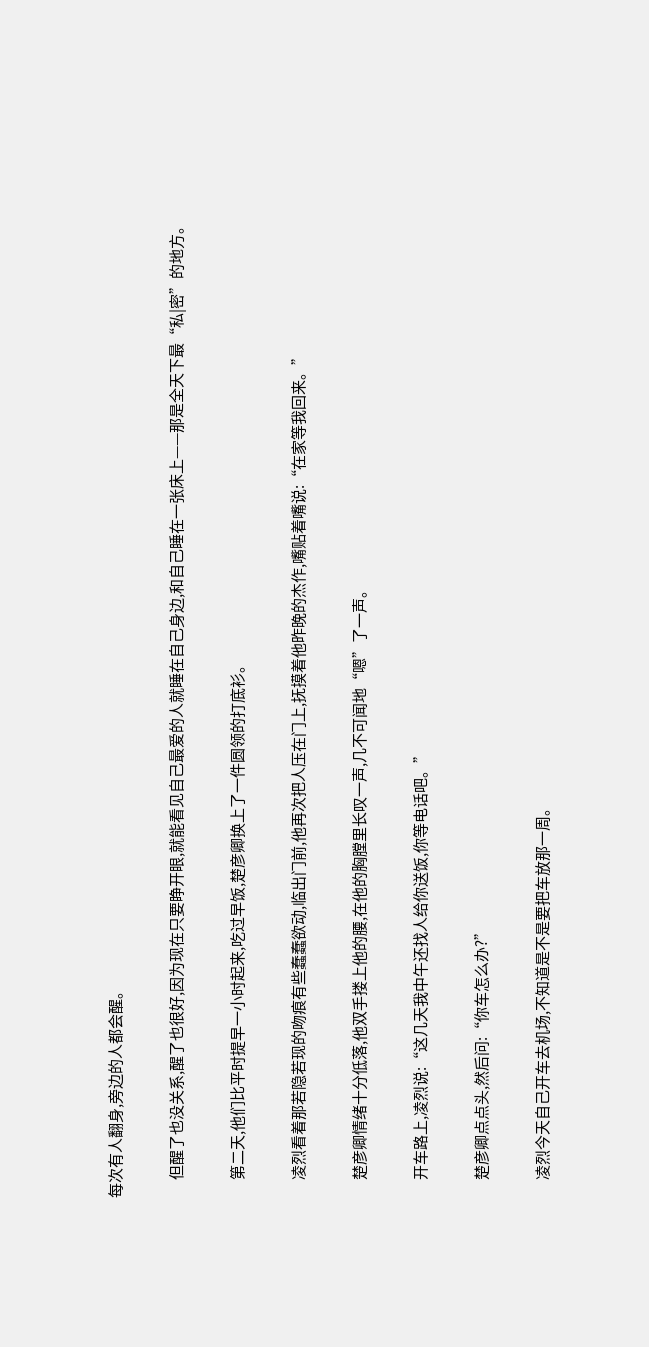每次有人翻身,旁边的人都会醒。

      但醒了也没关系,醒了也很好,因为现在只要睁开眼,就能看见自己最爱的人就睡在自己身边,和自己睡在一张床上——那是全天下最“私|密”的地方。

      第二天,他们比平时提早一小时起来,吃过早饭,楚彦卿换上了一件圆领的打底衫。

      凌烈看着那若隐若现的吻痕有些蠢蠢欲动,临出门前,他再次把人压在门上,抚摸着他昨晚的杰作,嘴贴着嘴说:“在家等我回来。”

      楚彦卿情绪十分低落,他双手搂上他的腰,在他的胸膛里长叹一声,几不可闻地“嗯”了一声。

      开车路上,凌烈说:“这几天我中午还找人给你送饭,你等电话吧。”

      楚彦卿点点头,然后问:“你车怎么办?”

      凌烈今天自己开车去机场,不知道是不是要把车放那一周。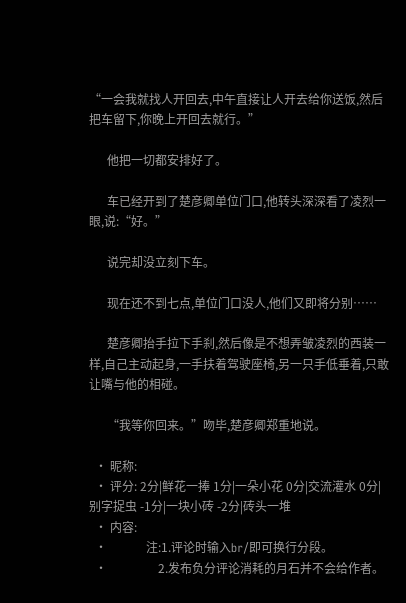“一会我就找人开回去,中午直接让人开去给你送饭,然后把车留下,你晚上开回去就行。”

      他把一切都安排好了。

      车已经开到了楚彦卿单位门口,他转头深深看了凌烈一眼,说:“好。”

      说完却没立刻下车。

      现在还不到七点,单位门口没人,他们又即将分别……

      楚彦卿抬手拉下手刹,然后像是不想弄皱凌烈的西装一样,自己主动起身,一手扶着驾驶座椅,另一只手低垂着,只敢让嘴与他的相碰。

      “我等你回来。”吻毕,楚彦卿郑重地说。

  • 昵称:
  • 评分: 2分|鲜花一捧 1分|一朵小花 0分|交流灌水 0分|别字捉虫 -1分|一块小砖 -2分|砖头一堆
  • 内容:
  •             注:1.评论时输入br/即可换行分段。
  •                 2.发布负分评论消耗的月石并不会给作者。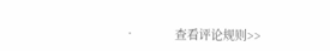•             查看评论规则>>